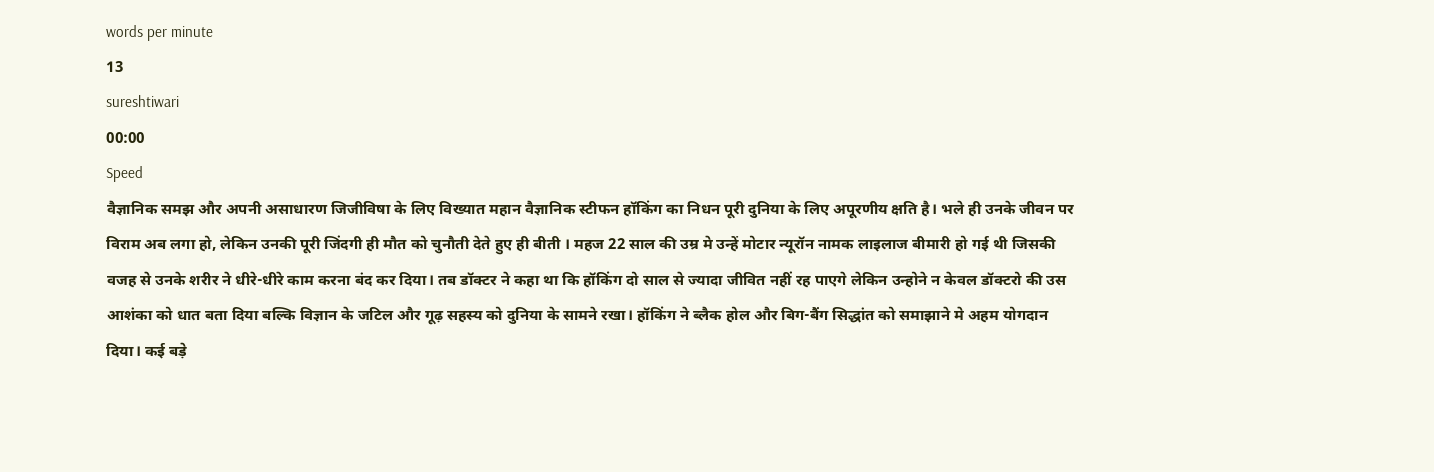words per minute
13
sureshtiwari
00:00
Speed
वैज्ञानिक समझ और अपनी असाधारण जिजीविषा के लिए विख्यात महान वैज्ञानिक स्टीफन हॉकिंग का निधन पूरी दुनिया के लिए अपूरणीय क्षति है। भले ही उनके जीवन पर विराम अब लगा हो, लेकिन उनकी पूरी जिंदगी ही मौत को चुनौती देते हुए ही बीती । महज 22 साल की उम्र मे उन्हें मोटार न्यूरॉन नामक लाइलाज बीमारी हो गई थी जिसकी वजह से उनके शरीर ने धीरे-धीरे काम करना बंद कर दिया। तब डॉक्टर ने कहा था कि हॉकिंग दो साल से ज्यादा जीवित नहीं रह पाएगे लेकिन उन्होने न केवल डॉक्टरो की उस आशंका को धात बता दिया बल्कि विज्ञान के जटिल और गूढ़ सहस्य को दुनिया के सामने रखा। हॉकिंग ने ब्लैक होल और बिग-बैंग सिद्धांत को समाझाने मे अहम योगदान दिया। कई बड़े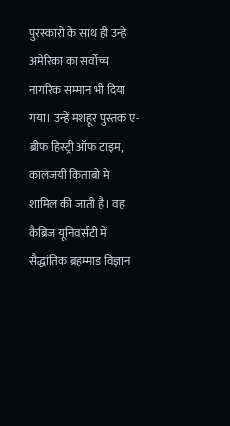पुरस्कारो के साथ ही उन्हे अमेरिका का सर्वोच्च नागरिक सम्मान भी दिया गया। उन्हें मशहूर पुस्तक ए-ब्रीफ हिस्ट्री ऑफ टाइम, कालजयी किताबो मे शामिल की जाती है। वह कैब्रिज यूनिवर्सटी में सैद्धांतिक ब्रहम्माड विज्ञान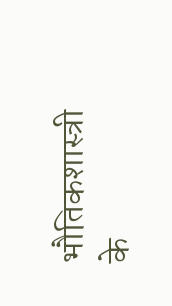भौतिकशास्त्री के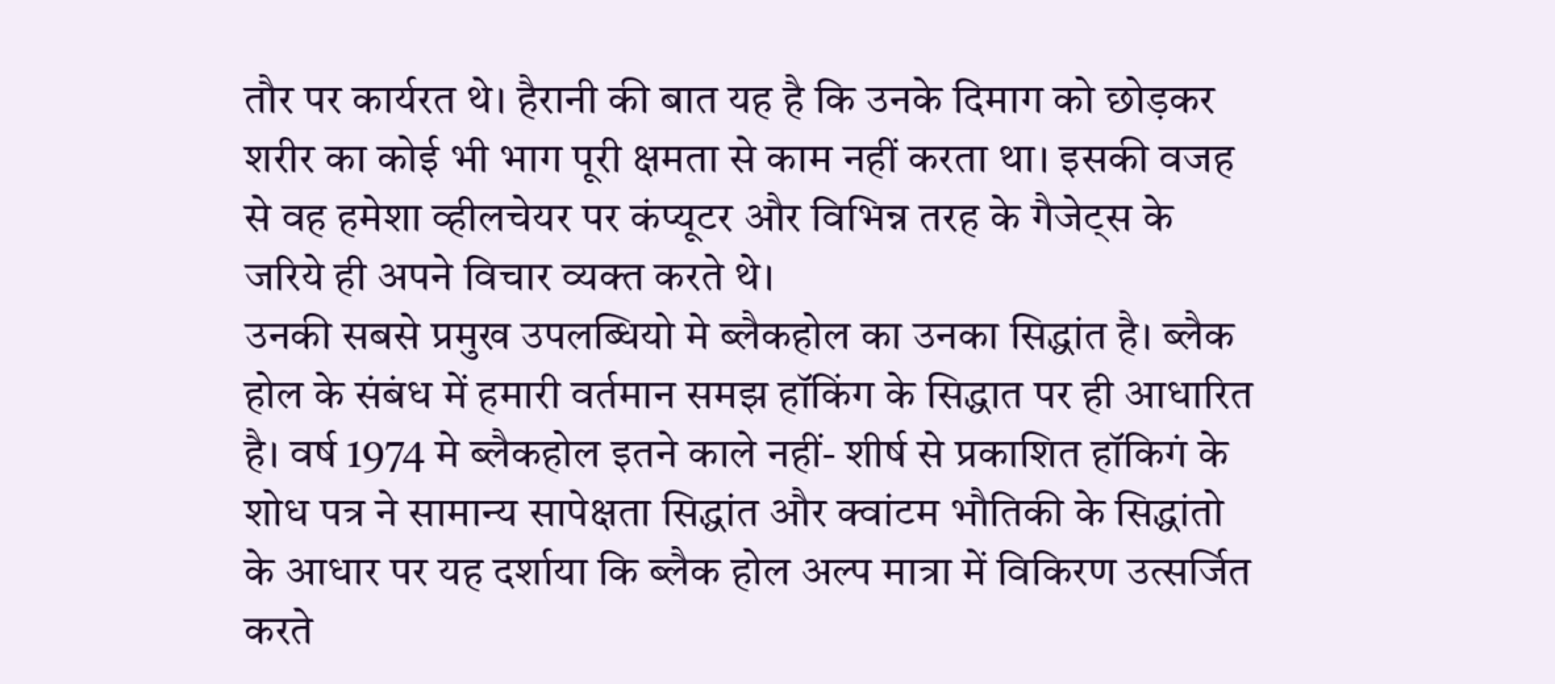तौर पर कार्यरत थे। हैरानी की बात यह है कि उनके दिमाग को छोड़कर शरीर का कोई भी भाग पूरी क्षमता से काम नहीं करता था। इसकी वजह से वह हमेशा व्हीलचेयर पर कंप्यूटर और विभिन्न तरह के गैजेट्स के जरिये ही अपने विचार व्यक्त करते थे।
उनकी सबसे प्रमुख उपलब्धियो मे ब्लैकहोल का उनका सिद्धांत है। ब्लैक होल के संबंध में हमारी वर्तमान समझ हॉकिंग के सिद्धात पर ही आधारित है। वर्ष 1974 मे ब्लैकहोल इतने काले नहीं- शीर्ष से प्रकाशित हॉकिगं के शोध पत्र ने सामान्य सापेक्षता सिद्धांत और क्वांटम भौतिकी के सिद्धांतो के आधार पर यह दर्शाया कि ब्लैक होल अल्प मात्रा में विकिरण उत्सर्जित करते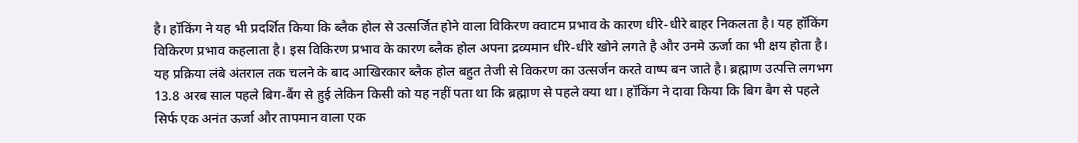है। हॉकिंग ने यह भी प्रदर्शित किया कि ब्लैक होल से उत्सर्जित होने वाला विकिरण क्वाटम प्रभाव के कारण धीरे-धीरे बाहर निकलता है। यह हॉकिंग विकिरण प्रभाव कहलाता है। इस विकिरण प्रभाव के कारण ब्लैक होल अपना द्रव्यमान धीरे-धीरे खोने लगते है और उनमे ऊर्जा का भी क्षय होता है। यह प्रक्रिया लंबे अंतराल तक चलने के बाद आखिरकार ब्लैक होल बहुत तेजी से विकरण का उत्सर्जन करते वाष्प बन जाते है। ब्रह्माण उत्पत्ति लगभग 13.8 अरब साल पहले बिग-बैंग से हुई लेकिन किसी को यह नहीं पता था कि ब्रह्माण से पहले क्या था। हॉकिंग ने दावा किया कि बिग बैग से पहले सिर्फ एक अनंत ऊर्जा और तापमान वाला एक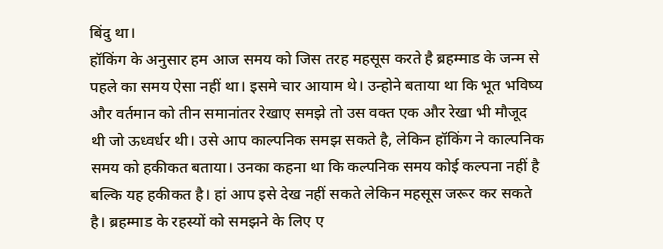बिंदु था।
हॉकिंग के अनुसार हम आज समय को जिस तरह महसूस करते है ब्रहम्माड के जन्म से पहले का समय ऐसा नहीं था। इसमे चार आयाम थे। उन्होने बताया था कि भूत भविष्य और वर्तमान को तीन समानांतर रेखाए समझे तो उस वक्त एक और रेखा भी मौजूद थी जो ऊध्वर्धर थी। उसे आप काल्पनिक समझ सकते है, लेकिन हॉकिंग ने काल्पनिक समय को हकीकत बताया। उनका कहना था कि कल्पनिक समय कोई कल्पना नहीं है बल्कि यह हकीकत है। हां आप इसे देख नहीं सकते लेकिन महसूस जरूर कर सकते है। ब्रहम्माड के रहस्यों को समझने के लिए ए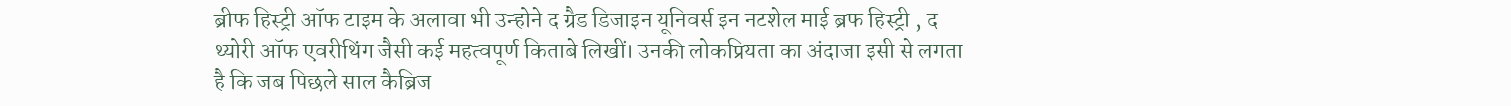ब्रीफ हिस्ट्री ऑफ टाइम के अलावा भी उन्होने द ग्रैड डिजाइन यूनिवर्स इन नटशेल माई ब्रफ हिस्ट्री , द थ्योरी ऑफ एवरीथिंग जैसी कई महत्वपूर्ण किताबे लिखीं। उनकी लोकप्रियता का अंदाजा इसी से लगता है कि जब पिछले साल कैब्रिज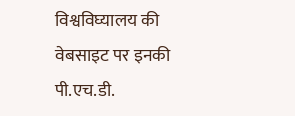विश्वविघ्यालय की वेबसाइट पर इनकी पी.एच.डी.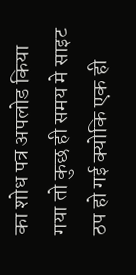का शोध पत्र अपलोड किया गया तो कुछ ही समय मे साइट ठप हो गई क्योकि एक ही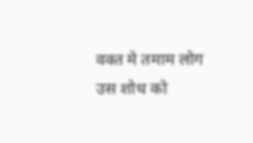वक्त मे तमाम लोग उस शोध को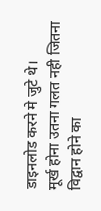डाइनलोड करने मे जुटे थे।
मूर्ख होना उतना गलत नही जितना विद्वान होने का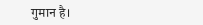गुमान है।